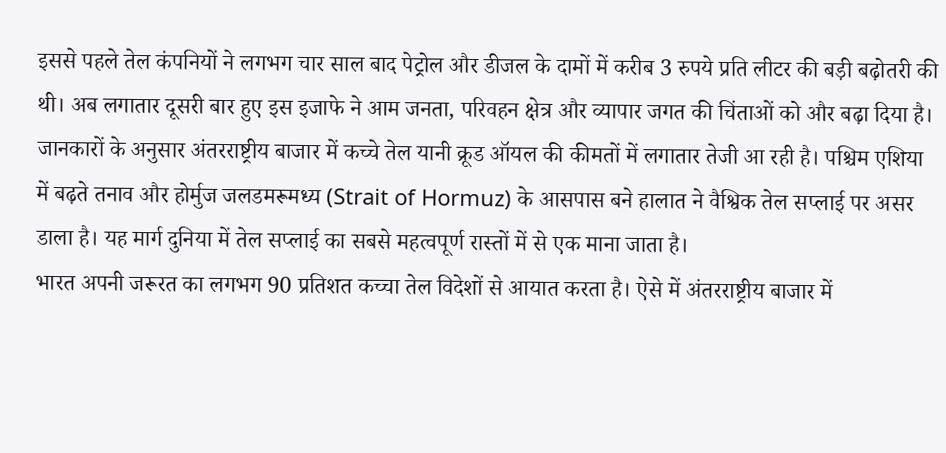इससे पहले तेल कंपनियों ने लगभग चार साल बाद पेट्रोल और डीजल के दामों में करीब 3 रुपये प्रति लीटर की बड़ी बढ़ोतरी की थी। अब लगातार दूसरी बार हुए इस इजाफे ने आम जनता, परिवहन क्षेत्र और व्यापार जगत की चिंताओं को और बढ़ा दिया है।
जानकारों के अनुसार अंतरराष्ट्रीय बाजार में कच्चे तेल यानी क्रूड ऑयल की कीमतों में लगातार तेजी आ रही है। पश्चिम एशिया में बढ़ते तनाव और होर्मुज जलडमरूमध्य (Strait of Hormuz) के आसपास बने हालात ने वैश्विक तेल सप्लाई पर असर डाला है। यह मार्ग दुनिया में तेल सप्लाई का सबसे महत्वपूर्ण रास्तों में से एक माना जाता है।
भारत अपनी जरूरत का लगभग 90 प्रतिशत कच्चा तेल विदेशों से आयात करता है। ऐसे में अंतरराष्ट्रीय बाजार में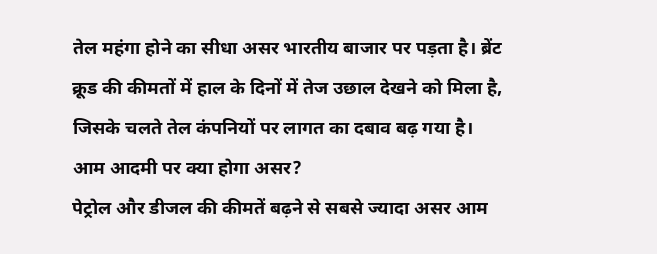तेल महंगा होने का सीधा असर भारतीय बाजार पर पड़ता है। ब्रेंट क्रूड की कीमतों में हाल के दिनों में तेज उछाल देखने को मिला है, जिसके चलते तेल कंपनियों पर लागत का दबाव बढ़ गया है।
आम आदमी पर क्या होगा असर?
पेट्रोल और डीजल की कीमतें बढ़ने से सबसे ज्यादा असर आम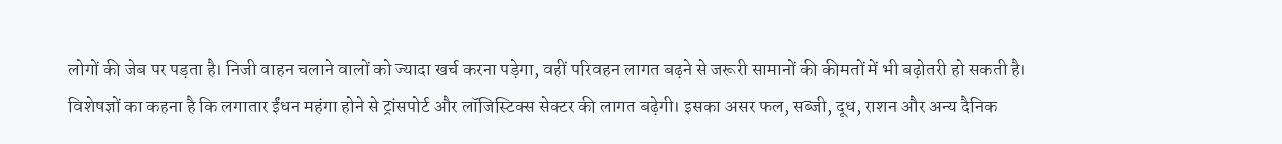लोगों की जेब पर पड़ता है। निजी वाहन चलाने वालों को ज्यादा खर्च करना पड़ेगा, वहीं परिवहन लागत बढ़ने से जरूरी सामानों की कीमतों में भी बढ़ोतरी हो सकती है।
विशेषज्ञों का कहना है कि लगातार ईंधन महंगा होने से ट्रांसपोर्ट और लॉजिस्टिक्स सेक्टर की लागत बढ़ेगी। इसका असर फल, सब्जी, दूध, राशन और अन्य दैनिक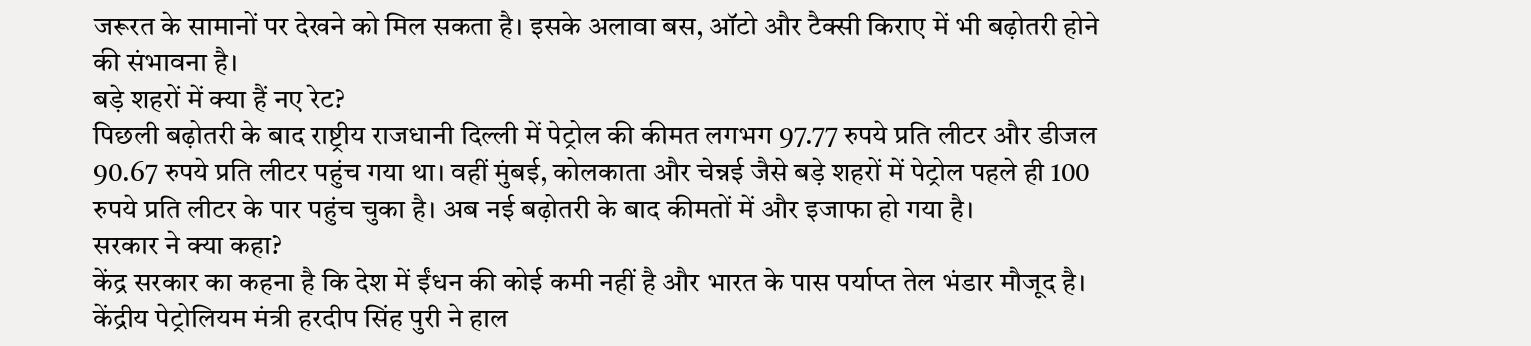जरूरत के सामानों पर देखने को मिल सकता है। इसके अलावा बस, ऑटो और टैक्सी किराए में भी बढ़ोतरी होने की संभावना है।
बड़े शहरों में क्या हैं नए रेट?
पिछली बढ़ोतरी के बाद राष्ट्रीय राजधानी दिल्ली में पेट्रोल की कीमत लगभग 97.77 रुपये प्रति लीटर और डीजल 90.67 रुपये प्रति लीटर पहुंच गया था। वहीं मुंबई, कोलकाता और चेन्नई जैसे बड़े शहरों में पेट्रोल पहले ही 100 रुपये प्रति लीटर के पार पहुंच चुका है। अब नई बढ़ोतरी के बाद कीमतों में और इजाफा हो गया है।
सरकार ने क्या कहा?
केंद्र सरकार का कहना है कि देश में ईंधन की कोई कमी नहीं है और भारत के पास पर्याप्त तेल भंडार मौजूद है। केंद्रीय पेट्रोलियम मंत्री हरदीप सिंह पुरी ने हाल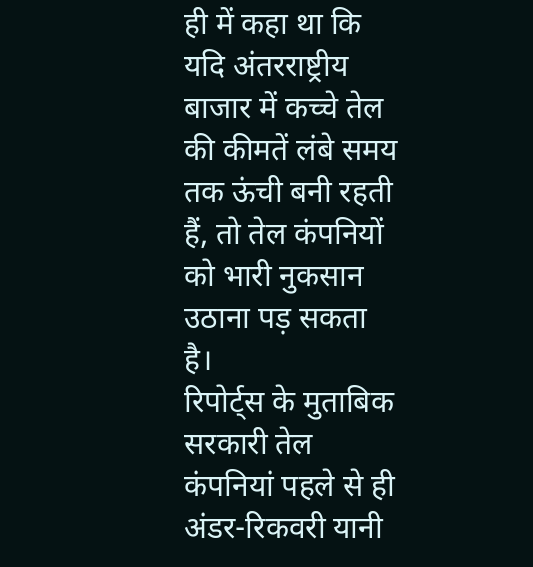ही में कहा था कि यदि अंतरराष्ट्रीय बाजार में कच्चे तेल की कीमतें लंबे समय तक ऊंची बनी रहती हैं, तो तेल कंपनियों को भारी नुकसान उठाना पड़ सकता है।
रिपोर्ट्स के मुताबिक सरकारी तेल कंपनियां पहले से ही अंडर-रिकवरी यानी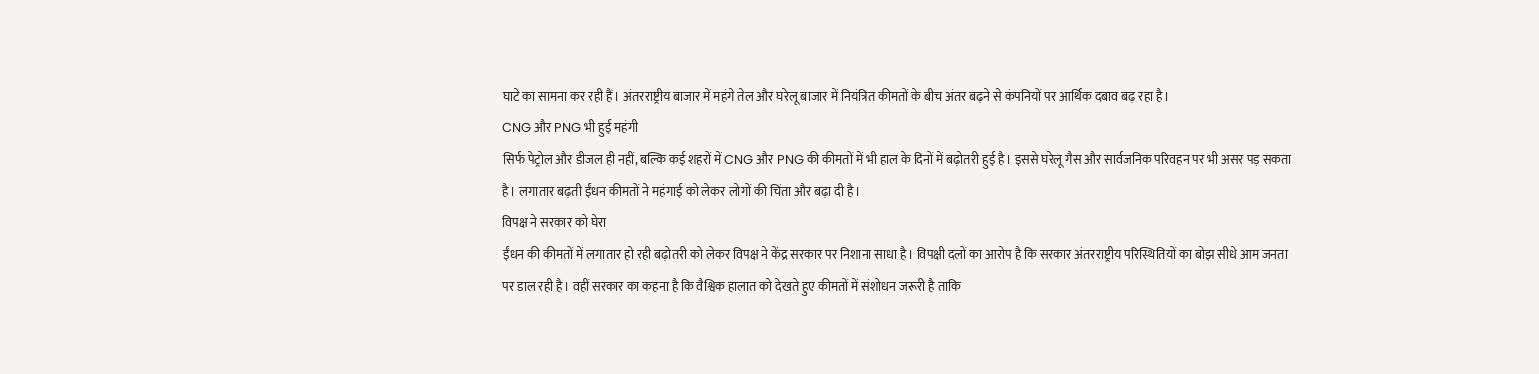घाटे का सामना कर रही हैं। अंतरराष्ट्रीय बाजार में महंगे तेल और घरेलू बाजार में नियंत्रित कीमतों के बीच अंतर बढ़ने से कंपनियों पर आर्थिक दबाव बढ़ रहा है।
CNG और PNG भी हुई महंगी
सिर्फ पेट्रोल और डीजल ही नहीं, बल्कि कई शहरों में CNG और PNG की कीमतों में भी हाल के दिनों में बढ़ोतरी हुई है। इससे घरेलू गैस और सार्वजनिक परिवहन पर भी असर पड़ सकता है। लगातार बढ़ती ईंधन कीमतों ने महंगाई को लेकर लोगों की चिंता और बढ़ा दी है।
विपक्ष ने सरकार को घेरा
ईंधन की कीमतों में लगातार हो रही बढ़ोतरी को लेकर विपक्ष ने केंद्र सरकार पर निशाना साधा है। विपक्षी दलों का आरोप है कि सरकार अंतरराष्ट्रीय परिस्थितियों का बोझ सीधे आम जनता पर डाल रही है। वहीं सरकार का कहना है कि वैश्विक हालात को देखते हुए कीमतों में संशोधन जरूरी है ताकि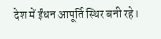देश में ईंधन आपूर्ति स्थिर बनी रहे।